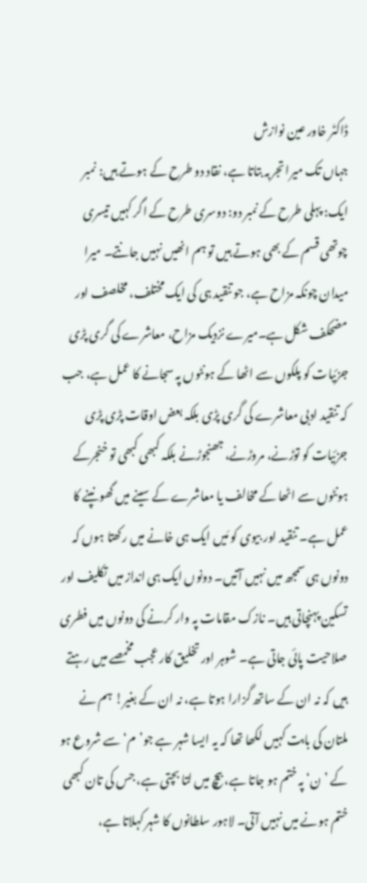ڈاکٹر خاور عین نوازش
جہاں تک میرا تجربہ بتاتا ہے، نقاد دو طرح کے ہوتے ہیں: نمبر ایک: پہلی طرح کے نمبر دو: دوسری طرح کے اگر کہیں تیسری چوتھی قسم کے بھی ہوتے ہیں تو ہم انھیں نہیں جانتے۔ میرا میدان چونکہ مزاح ہے، جو تنقید ہی کی ایک مختلف، مخلصف اور مضحکف شکل ہے۔میرے نزدیک مزاح، معاشرے کی گری پڑی جزئیات کو پلکوں سے اٹھا کے ہونٹوں پہ سجانے کا عمل ہے، جب کہ تنقید ادبی معاشرے کی گری پڑی بلکہ بعض اوقات پڑی پڑی جزئیات کو توڑنے، مروڑنے، جھنجوڑنے بلکہ کبھی کبھی تو خنجرکے ہونٹوں سے اٹھا کے مخالف یا معاشرے کے سینے میں گھونپنے کا عمل ہے۔ تنقید اور بیوی کو مَیں ایک ہی خانے میں رکھتا ہوں کہ دونوں ہی سمجھ میں نہیں آتیں۔ دونوں ایک ہی انداز میں تکلیف اور تسکین پہنچاتی ہیں۔ نازک مقامات پہ وار کرنے کی دونوں میں فطری صلاحیت پائی جاتی ہے۔ شوہر اور تخلیق کار عجب مخمصے میں رہتے ہیں کہ نہ ان کے ساتھ گزارا ہوتا ہے، نہ ان کے بغیر! ہم نے ملتان کی بابت کہیں لکھا تھا کہ یہ ایسا شہر ہے جو’م‘ سے شروع ہو کے ’ن‘ پہ ختم ہو جاتا ہے، بیچ میں لتا بچتی ہے، جس کی تان کبھی ختم ہونے میں نہیں آتی۔ لاہور سلطانوں کا شہر کہلاتا ہے،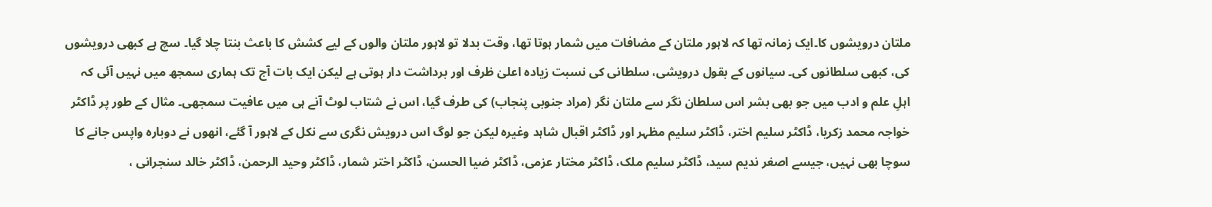ملتان درویشوں کا۔ایک زمانہ تھا کہ لاہور ملتان کے مضافات میں شمار ہوتا تھا، وقت بدلا تو لاہور ملتان والوں کے لیے کشش کا باعث بنتا چلا گیا۔ سچ ہے کبھی درویشوں کی، کبھی سلطانوں کی۔ سیانوں کے بقول درویشی، سلطانی کی نسبت زیادہ اعلیٰ ظرف اور برداشت دار ہوتی ہے لیکن ایک بات آج تک ہماری سمجھ میں نہیں آئی کہ اہلِ علم و ادب میں جو بھی بشر اس سلطان نگر سے ملتان نگر (مراد جنوبی پنجاب) کی طرف گیا، اس نے شتاب لوٹ آنے ہی میں عافیت سمجھی۔ مثال کے طور پر ڈاکٹر خواجہ محمد زکریا، ڈاکٹر سلیم اختر، ڈاکٹر سلیم مظہر اور ڈاکٹر اقبال شاہد وغیرہ لیکن جو لوگ اس درویش نگری سے نکل کے لاہور آ گئے، انھوں نے دوبارہ واپس جانے کا سوچا بھی نہیں، جیسے اصغر ندیم سید، ڈاکٹر سلیم ملک، ڈاکٹر مختار عزمی، ڈاکٹر ضیا الحسن، ڈاکٹر اختر شمار، ڈاکٹر وحید الرحمن، ڈاکٹر خالد سنجرانی ،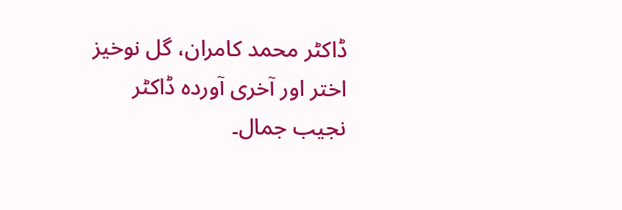ڈاکٹر محمد کامران، گل نوخیز اختر اور آخری آوردہ ڈاکٹر نجیب جمال۔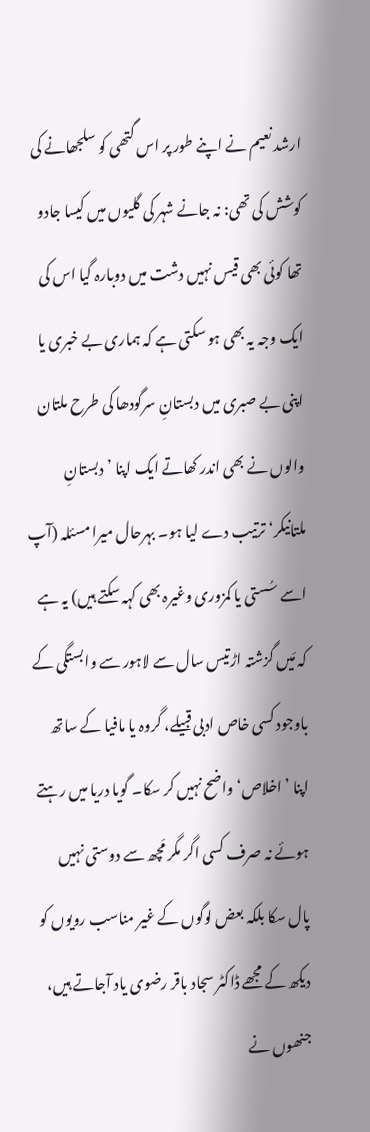ارشد نعیم نے اپنے طور پر اس گتھی کو سلجھانے کی کوشش کی تھی: نہ جانے شہر کی گلیوں میں کیسا جادو تھا کوئی بھی قیس نہیں دشت میں دوبارہ گیا اس کی ایک وجہ یہ بھی ہو سکتی ہے کہ ہماری بے خبری یا اپنی بے صبری میں دبستانِ سرگودھا کی طرح ملتان والوں نے بھی اندر کھاتے ایک اپنا ’دبستانِ ملتانیکر‘ ترتیب دے لیا ہو۔ بہرحال میرا مسئلہ (آپ اسے سُستی یا کمزوری وغیرہ بھی کہہ سکتے ہیں) یہ ہے کہ مَیں گزشتہ اڑتیس سال سے لاہور سے وابستگی کے باوجود کسی خاص ادبی قبیلے، گروہ یا مافیا کے ساتھ اپنا ’اخلاص‘ واضح نہیں کر سکا۔ گویا دریا میں رہتے ہوئے نہ صرف کسی اگر مگر مَچھ سے دوستی نہیں پال سکا بلکہ بعض لوگوں کے غیر مناسب رویوں کو دیکھ کے مجھے ڈاکٹر سجاد باقر رضوی یاد آجاتے ہیں، جنھوں نے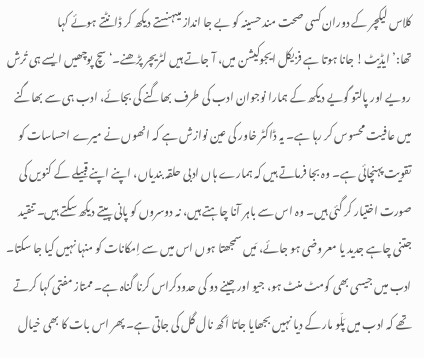کلاس لیکچر کے دوران کسی صحت مند حسینہ کو بے جا انداز میںہنستے دیکھ کر ڈانٹتے ہوئے کہا تھا:’ایڈیٹ! جانا ہوتا ہے فزیکل ایجوکیشن میں، آ جاتے ہیں لٹریچر پڑھنے۔‘ سچ پوچھیں ایسے ہی تُرش رویے اور پالتو گویے دیکھ کے ہمارا نوجوان ادب کی طرف بھاگنے کی بجائے، ادب ہی سے بھاگنے میں عافیت محسوس کر رہا ہے۔ یہ ڈاکٹر خاور کی عین نوازش ہے کہ انھوں نے میرے احساسات کو تقویت پہنچائی ہے۔ وہ بجا فرماتے ہیں کہ ہمارے ہاں ادبی حلقہ بندیاں، اپنے اپنے قبیلے کے کنویں کی صورت اختیار کر گئی ہیں۔ وہ اس سے باہر آنا چاہتے ہیں، نہ دوسروں کو پانی پیتے دیکھ سکتے ہیں۔ تنقید جتنی چاہے جدید یا معروضی ہو جائے، مَیں سمجھتا ہوں اس میں سے اِمکانات کو منہا نہیں کیا جا سکتا۔ ادب میں جیسی بھی کومٹ منٹ ہو، جیو اور جینے دو کی حدودکراس کرنا گناہ ہے۔ ممتاز مفتی کہا کرتے تھے کہ ادب میں پَلّو مار کے دیا نہیں بجھایا جاتا اَکھ نال گل کی جاتی ہے۔ پھر اس بات کا بھی خیال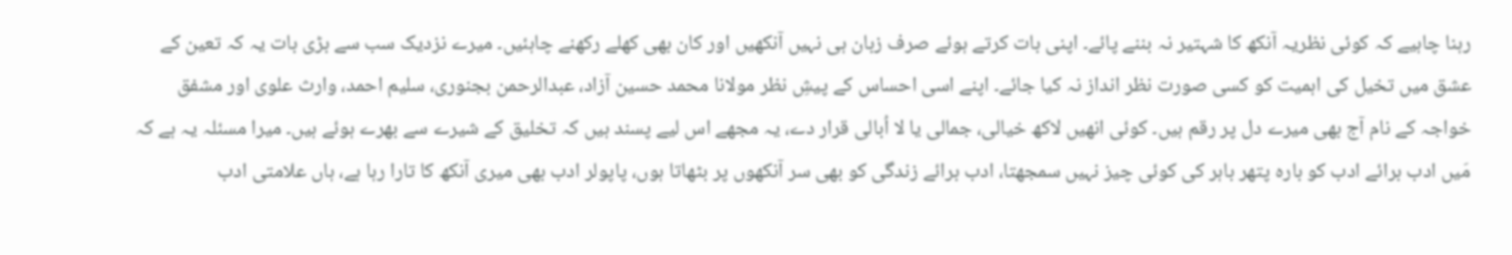رہنا چاہیے کہ کوئی نظریہ آنکھ کا شہتیر نہ بننے پائے۔ اپنی بات کرتے ہوئے صرف زبان ہی نہیں آنکھیں اور کان بھی کھلے رکھنے چاہئیں۔ میرے نزدیک سب سے بڑی بات یہ کہ تعین کے عشق میں تخیل کی اہمیت کو کسی صورت نظر انداز نہ کیا جائے۔ اپنے اسی احساس کے پیشِ نظر مولانا محمد حسین آزاد، عبدالرحمن بجنوری، سلیم احمد، وارث علوی اور مشفق خواجہ کے نام آج بھی میرے دل پر رقم ہیں۔ کوئی انھیں لاکھ خیالی، جمالی یا لا اُبالی قرار دے، یہ مجھے اس لیے پسند ہیں کہ تخلیق کے شیرے سے بھرے ہوئے ہیں۔ میرا مسئلہ یہ ہے کہ مَیں ادب برائے ادب کو بارہ پتھر باہر کی کوئی چیز نہیں سمجھتا، ادب برائے زندگی کو بھی سر آنکھوں پر بٹھاتا ہوں، پاپولر ادب بھی میری آنکھ کا تارا رہا ہے، ہاں علامتی ادب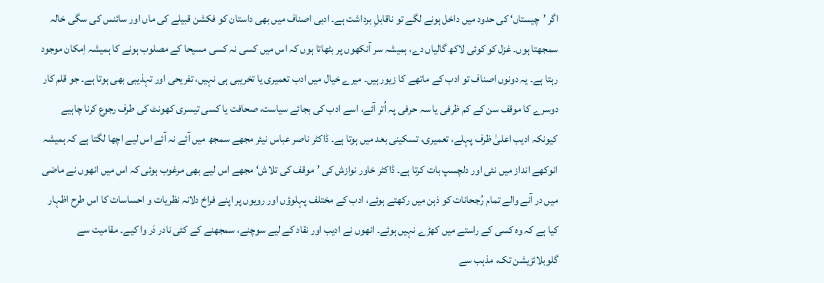اگر ’چیستاں‘ کی حدود میں داخل ہونے لگے تو ناقابلِ برداشت ہے۔ ادبی اصناف میں بھی داستان کو فکشن قبیلے کی ماں اور سائنس کی سگی خالہ سمجھتا ہوں۔ غزل کو کوئی لاکھ گالیاں دے، ہمیشہ سر آنکھوں پر بٹھاتا ہوں کہ اس میں کسی نہ کسی مسیحا کے مصلوب ہونے کا ہمیشہ اِمکان موجود رہتا ہے۔ یہ دونوں اصناف تو ادب کے ماتھے کا زیور ہیں۔ میرے خیال میں ادب تعمیری یا تخریبی ہی نہیں، تفریحی اور تہذیبی بھی ہوتا ہے۔ جو قلم کار دوسرے کا موقف سن کے کم ظرفی یا سہ حرفی پہ اُتر آئے، اسے ادب کی بجائے سیاست، صحافت یا کسی تیسری کھونٹ کی طرف رجوع کرنا چاہیے کیونکہ ادیب اعلیٰ ظرف پہلے، تعمیری، تسکینی بعد میں ہوتا ہے۔ ڈاکٹر ناصر عباس نیئر مجھے سمجھ میں آئے نہ آئے اس لیے اچھا لگتا ہے کہ ہمیشہ انوکھے انداز میں نئی اور دلچسپ بات کرتا ہے۔ ڈاکٹر خاور نوازش کی ’موقف کی تلاش‘ مجھے اس لیے بھی مرغوب ہوئی کہ اس میں انھوں نے ماضی میں در آنے والے تمام رُجحانات کو ذہن میں رکھتے ہوئے، ادب کے مختلف پہلوؤں اور رویوں پر اپنے فراخ دلانہ نظریات و احساسات کا اس طرح اظہار کیا ہے کہ وہ کسی کے راستے میں کھڑے نہیں ہوئے۔ انھوں نے ادیب اور نقاد کے لیے سوچنے، سمجھنے کے کئی نادر دَر وا کیے۔ مقامیت سے گلوبلائزیشن تک، مذہب سے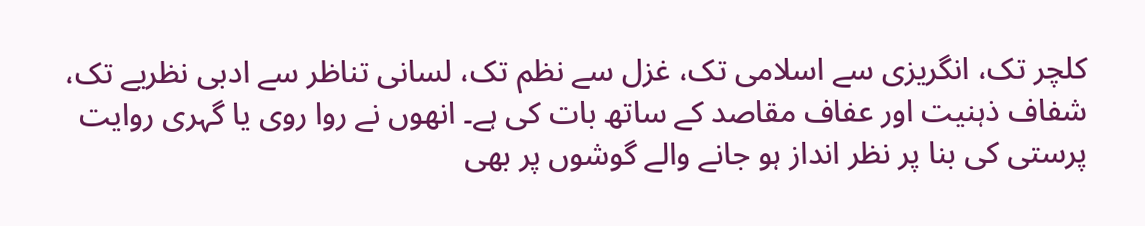کلچر تک، انگریزی سے اسلامی تک، غزل سے نظم تک، لسانی تناظر سے ادبی نظریے تک، شفاف ذہنیت اور عفاف مقاصد کے ساتھ بات کی ہے۔ انھوں نے روا روی یا گہری روایت پرستی کی بنا پر نظر انداز ہو جانے والے گوشوں پر بھی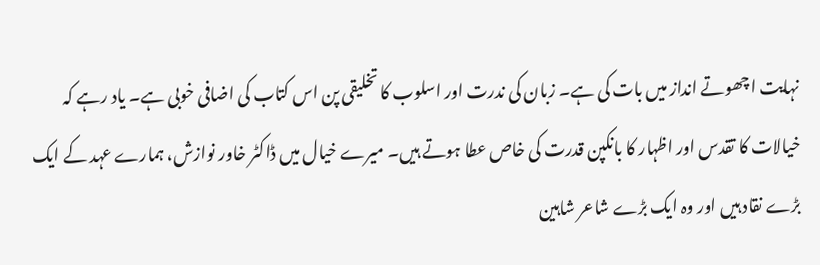نہایت اچھوتے انداز میں بات کی ہے۔ زبان کی ندرت اور اسلوب کا تخلیقی پن اس کتاب کی اضافی خوبی ہے۔ یاد رہے کہ خیالات کا تقدس اور اظہار کا بانکپن قدرت کی خاص عطا ہوتے ہیں۔ میرے خیال میں ڈاکٹر خاور نوازش، ہمارے عہد کے ایک بڑے نقاد ہیں اور وہ ایک بڑے شاعر شاہین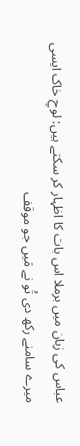عباس کی زبان میں برملا اس بات کا اظہار کر سکتے ہیں: لوحِ خاک ایسی میرے سامنے رکھ دی تُو نے مَیں جو موقف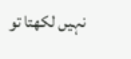نہیں لکھتا تو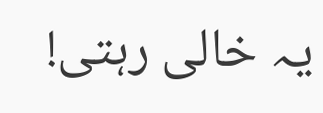یہ خالی رہتی!